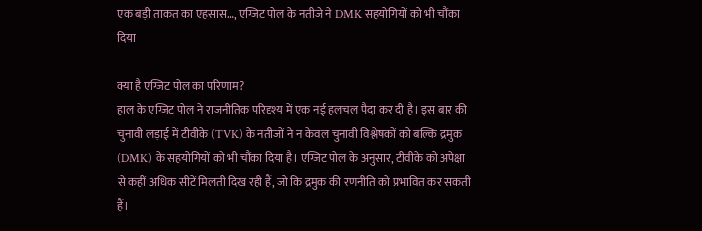एक बड़ी ताकत का एहसास…, एग्जिट पोल के नतीजे ने DMK सहयोगियों को भी चौंका दिया

क्या है एग्जिट पोल का परिणाम?
हाल के एग्जिट पोल ने राजनीतिक परिदृश्य में एक नई हलचल पैदा कर दी है। इस बार की चुनावी लड़ाई में टीवीके (TVK) के नतीजों ने न केवल चुनावी विश्लेषकों को बल्कि द्रमुक (DMK) के सहयोगियों को भी चौंका दिया है। एग्जिट पोल के अनुसार, टीवीके को अपेक्षा से कहीं अधिक सीटें मिलती दिख रही हैं, जो कि द्रमुक की रणनीति को प्रभावित कर सकती हैं।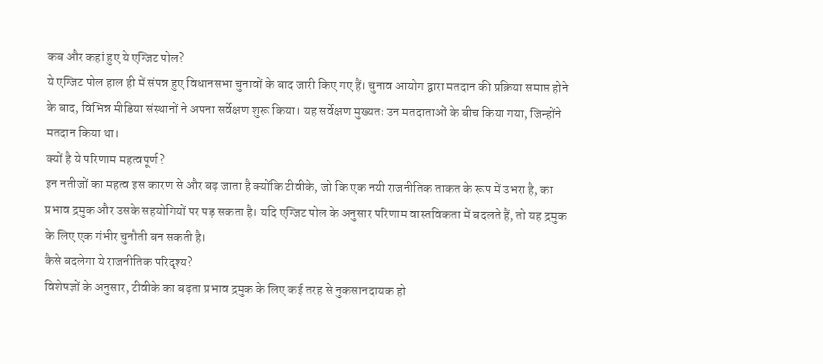कब और कहां हुए ये एग्जिट पोल?
ये एग्जिट पोल हाल ही में संपन्न हुए विधानसभा चुनावों के बाद जारी किए गए हैं। चुनाव आयोग द्वारा मतदान की प्रक्रिया समाप्त होने के बाद, विभिन्न मीडिया संस्थानों ने अपना सर्वेक्षण शुरू किया। यह सर्वेक्षण मुख्यतः उन मतदाताओं के बीच किया गया, जिन्होंने मतदान किया था।
क्यों है ये परिणाम महत्वपूर्ण?
इन नतीजों का महत्व इस कारण से और बढ़ जाता है क्योंकि टीवीके, जो कि एक नयी राजनीतिक ताकत के रूप में उभरा है, का प्रभाव द्रमुक और उसके सहयोगियों पर पड़ सकता है। यदि एग्जिट पोल के अनुसार परिणाम वास्तविकता में बदलते हैं, तो यह द्रमुक के लिए एक गंभीर चुनौती बन सकती है।
कैसे बदलेगा ये राजनीतिक परिदृश्य?
विशेषज्ञों के अनुसार, टीवीके का बढ़ता प्रभाव द्रमुक के लिए कई तरह से नुकसानदायक हो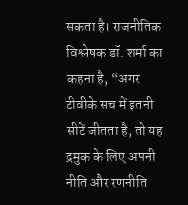सकता है। राजनीतिक विश्लेषक डॉ. शर्मा का कहना है, “अगर टीवीके सच में इतनी सीटें जीतता है, तो यह द्रमुक के लिए अपनी नीति और रणनीति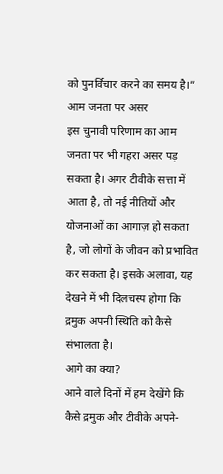को पुनर्विचार करने का समय है।”
आम जनता पर असर
इस चुनावी परिणाम का आम जनता पर भी गहरा असर पड़ सकता है। अगर टीवीके सत्ता में आता है, तो नई नीतियों और योजनाओं का आगाज़ हो सकता है, जो लोगों के जीवन को प्रभावित कर सकता है। इसके अलावा, यह देखने में भी दिलचस्प होगा कि द्रमुक अपनी स्थिति को कैसे संभालता है।
आगे का क्या?
आने वाले दिनों में हम देखेंगे कि कैसे द्रमुक और टीवीके अपने-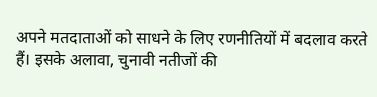अपने मतदाताओं को साधने के लिए रणनीतियों में बदलाव करते हैं। इसके अलावा, चुनावी नतीजों की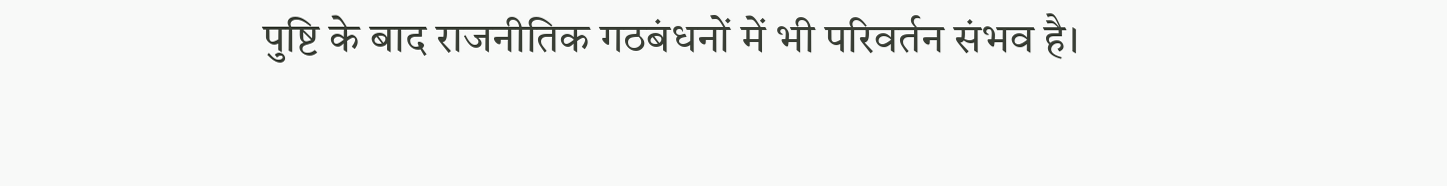पुष्टि के बाद राजनीतिक गठबंधनों में भी परिवर्तन संभव है।